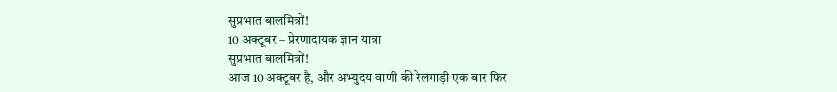सुप्रभात बालमित्रों!
10 अक्टूबर – प्रेरणादायक ज्ञान यात्रा
सुप्रभात बालमित्रों!
आज 10 अक्टूबर है, और अभ्युदय वाणी की रेलगाड़ी एक बार फिर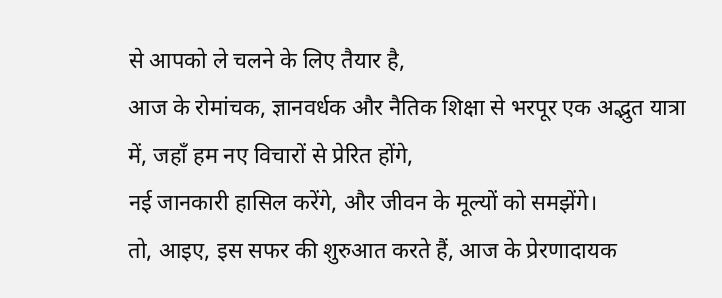से आपको ले चलने के लिए तैयार है,
आज के रोमांचक, ज्ञानवर्धक और नैतिक शिक्षा से भरपूर एक अद्भुत यात्रा में, जहाँ हम नए विचारों से प्रेरित होंगे,
नई जानकारी हासिल करेंगे, और जीवन के मूल्यों को समझेंगे।
तो, आइए, इस सफर की शुरुआत करते हैं, आज के प्रेरणादायक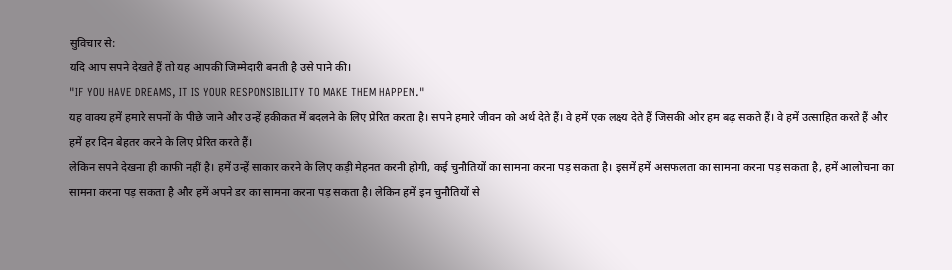सुविचार से:
यदि आप सपने देखते हैं तो यह आपकी जिम्मेदारी बनती है उसे पाने की।
"IF YOU HAVE DREAMS, IT IS YOUR RESPONSIBILITY TO MAKE THEM HAPPEN."
यह वाक्य हमें हमारे सपनों के पीछे जाने और उन्हें हकीकत में बदलने के लिए प्रेरित करता है। सपने हमारे जीवन को अर्थ देते हैं। वे हमें एक लक्ष्य देते हैं जिसकी ओर हम बढ़ सकते हैं। वे हमें उत्साहित करते हैं और हमें हर दिन बेहतर करने के लिए प्रेरित करते हैं।
लेकिन सपने देखना ही काफी नहीं है। हमें उन्हें साकार करने के लिए कड़ी मेहनत करनी होगी, कई चुनौतियों का सामना करना पड़ सकता है। इसमें हमें असफलता का सामना करना पड़ सकता है, हमें आलोचना का सामना करना पड़ सकता है और हमें अपने डर का सामना करना पड़ सकता है। लेकिन हमें इन चुनौतियों से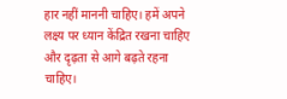हार नहीं माननी चाहिए। हमें अपने लक्ष्य पर ध्यान केंद्रित रखना चाहिए और दृढ़ता से आगे बढ़ते रहना चाहिए।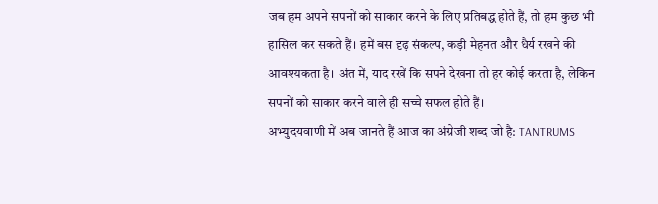जब हम अपने सपनों को साकार करने के लिए प्रतिबद्ध होते हैं, तो हम कुछ भी हासिल कर सकते हैं। हमें बस दृढ़ संकल्प, कड़ी मेहनत और धैर्य रखने की आवश्यकता है। अंत में, याद रखें कि सपने देखना तो हर कोई करता है, लेकिन सपनों को साकार करने वाले ही सच्चे सफल होते हैं।
अभ्युदयवाणी में अब जानते हैं आज का अंग्रेजी शब्द जो है: TANTRUMS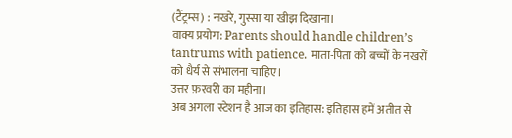(टैंट्रम्स) : नखरे, गुस्सा या खीझ दिखाना।
वाक्य प्रयोग: Parents should handle children’s tantrums with patience. माता-पिता को बच्चों के नखरों को धैर्य से संभालना चाहिए।
उत्तर फ़रवरी का महीना।
अब अगला स्टेशन है आज का इतिहास: इतिहास हमें अतीत से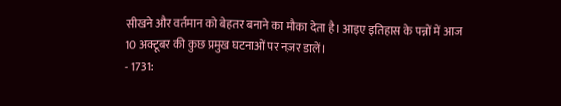सीखने और वर्तमान को बेहतर बनाने का मौका देता है। आइए इतिहास के पन्नों में आज 10 अक्टूबर की कुछ प्रमुख घटनाओं पर नज़र डालें।
- 1731: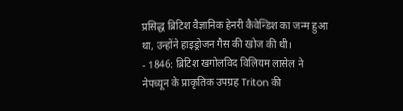प्रसिद्ध ब्रिटिश वैज्ञानिक हेनरी कैवेन्डिश का जन्म हुआ था, उन्होंने हाइड्रोजन गैस की खोज की थी।
- 1846: ब्रिटिश खगोलविद विलियम लासेल ने नेपच्यून के प्राकृतिक उपग्रह Triton की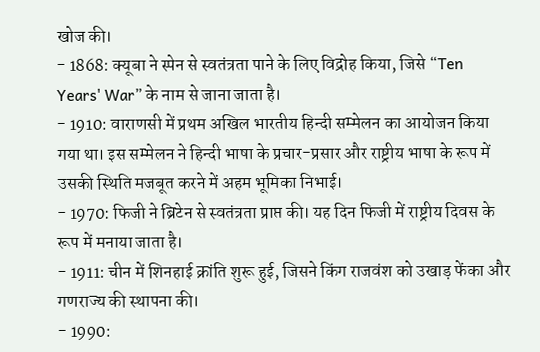खोज की।
- 1868: क्यूबा ने स्पेन से स्वतंत्रता पाने के लिए विद्रोह किया, जिसे “Ten Years' War” के नाम से जाना जाता है।
- 1910: वाराणसी में प्रथम अखिल भारतीय हिन्दी सम्मेलन का आयोजन किया गया था। इस सम्मेलन ने हिन्दी भाषा के प्रचार-प्रसार और राष्ट्रीय भाषा के रूप में उसकी स्थिति मजबूत करने में अहम भूमिका निभाई।
- 1970: फिजी ने ब्रिटेन से स्वतंत्रता प्राप्त की। यह दिन फिजी में राष्ट्रीय दिवस के रूप में मनाया जाता है।
- 1911: चीन में शिनहाई क्रांति शुरू हुई, जिसने किंग राजवंश को उखाड़ फेंका और गणराज्य की स्थापना की।
- 1990: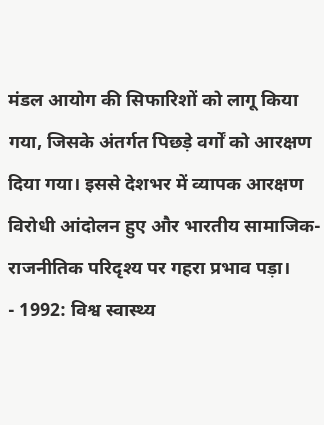मंडल आयोग की सिफारिशों को लागू किया गया, जिसके अंतर्गत पिछड़े वर्गों को आरक्षण दिया गया। इससे देशभर में व्यापक आरक्षण विरोधी आंदोलन हुए और भारतीय सामाजिक-राजनीतिक परिदृश्य पर गहरा प्रभाव पड़ा।
- 1992: विश्व स्वास्थ्य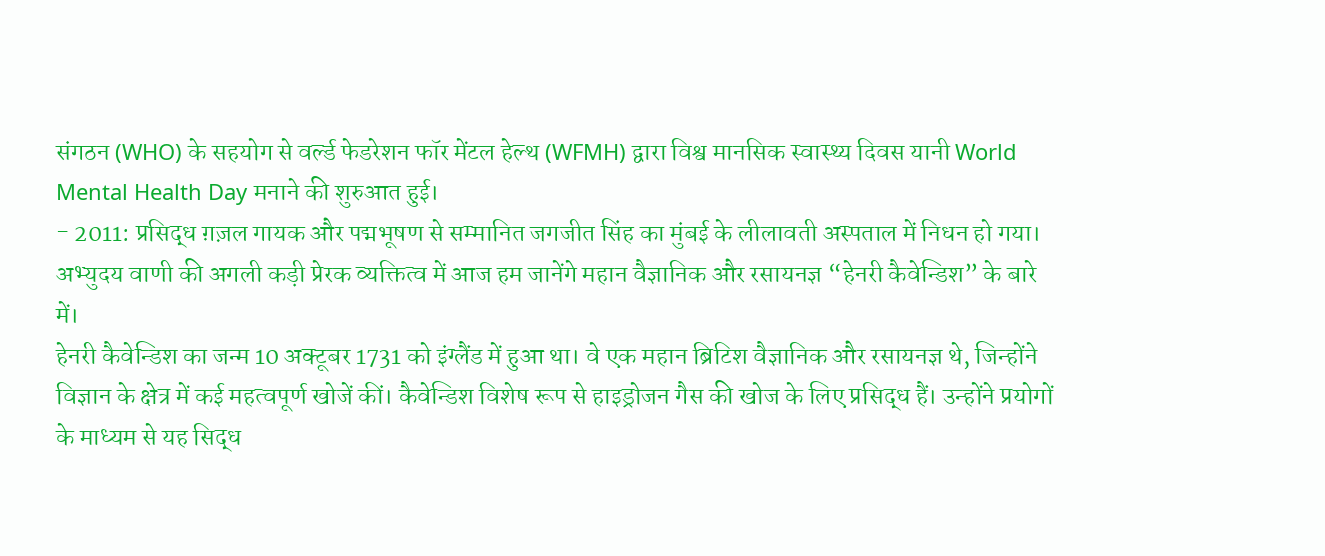संगठन (WHO) के सहयोग से वर्ल्ड फेडरेशन फॉर मेंटल हेल्थ (WFMH) द्वारा विश्व मानसिक स्वास्थ्य दिवस यानी World Mental Health Day मनाने की शुरुआत हुई।
- 2011: प्रसिद्ध ग़ज़ल गायक और पद्मभूषण से सम्मानित जगजीत सिंह का मुंबई के लीलावती अस्पताल में निधन हो गया।
अभ्युदय वाणी की अगली कड़ी प्रेरक व्यक्तित्व में आज हम जानेंगे महान वैज्ञानिक और रसायनज्ञ “हेनरी कैवेन्डिश” के बारे में।
हेनरी कैवेन्डिश का जन्म 10 अक्टूबर 1731 को इंग्लैंड में हुआ था। वे एक महान ब्रिटिश वैज्ञानिक और रसायनज्ञ थे, जिन्होंने विज्ञान के क्षेत्र में कई महत्वपूर्ण खोजें कीं। कैवेन्डिश विशेष रूप से हाइड्रोजन गैस की खोज के लिए प्रसिद्ध हैं। उन्होंने प्रयोगों के माध्यम से यह सिद्ध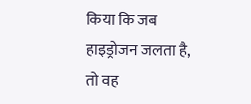किया कि जब हाइड्रोजन जलता है, तो वह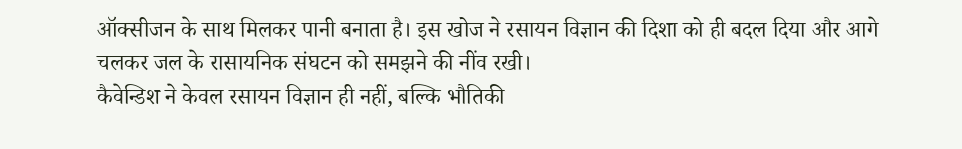ऑक्सीजन के साथ मिलकर पानी बनाता है। इस खोज ने रसायन विज्ञान की दिशा को ही बदल दिया और आगे चलकर जल के रासायनिक संघटन को समझने की नींव रखी।
कैवेन्डिश ने केवल रसायन विज्ञान ही नहीं, बल्कि भौतिकी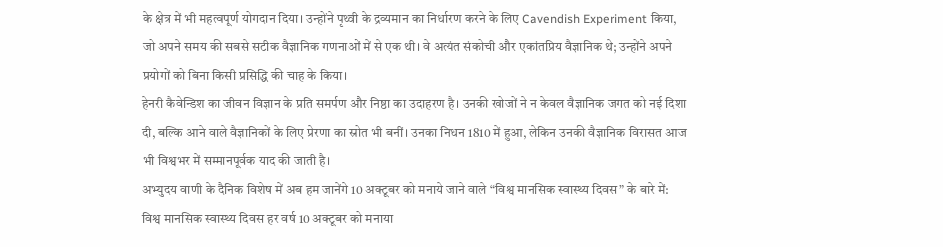के क्षेत्र में भी महत्वपूर्ण योगदान दिया। उन्होंने पृथ्वी के द्रव्यमान का निर्धारण करने के लिए Cavendish Experiment किया, जो अपने समय की सबसे सटीक वैज्ञानिक गणनाओं में से एक थी। वे अत्यंत संकोची और एकांतप्रिय वैज्ञानिक थे; उन्होंने अपने प्रयोगों को बिना किसी प्रसिद्धि की चाह के किया।
हेनरी कैवेन्डिश का जीवन विज्ञान के प्रति समर्पण और निष्ठा का उदाहरण है। उनकी खोजों ने न केवल वैज्ञानिक जगत को नई दिशा दी, बल्कि आने वाले वैज्ञानिकों के लिए प्रेरणा का स्रोत भी बनीं। उनका निधन 1810 में हुआ, लेकिन उनकी वैज्ञानिक विरासत आज भी विश्वभर में सम्मानपूर्वक याद की जाती है।
अभ्युदय वाणी के दैनिक विशेष में अब हम जानेंगे 10 अक्टूबर को मनाये जाने वाले “विश्व मानसिक स्वास्थ्य दिवस” के बारे में:
विश्व मानसिक स्वास्थ्य दिवस हर वर्ष 10 अक्टूबर को मनाया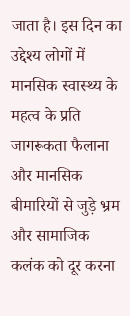जाता है। इस दिन का उद्देश्य लोगों में मानसिक स्वास्थ्य के महत्व के प्रति जागरूकता फैलाना और मानसिक बीमारियों से जुड़े भ्रम और सामाजिक कलंक को दूर करना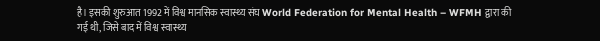है। इसकी शुरुआत 1992 में विश्व मानसिक स्वास्थ्य संघ World Federation for Mental Health – WFMH द्वारा की गई थी, जिसे बाद में विश्व स्वास्थ्य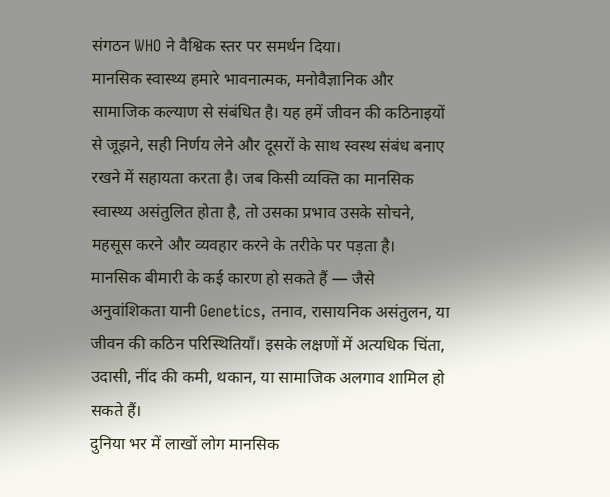संगठन WHO ने वैश्विक स्तर पर समर्थन दिया।
मानसिक स्वास्थ्य हमारे भावनात्मक, मनोवैज्ञानिक और सामाजिक कल्याण से संबंधित है। यह हमें जीवन की कठिनाइयों से जूझने, सही निर्णय लेने और दूसरों के साथ स्वस्थ संबंध बनाए रखने में सहायता करता है। जब किसी व्यक्ति का मानसिक स्वास्थ्य असंतुलित होता है, तो उसका प्रभाव उसके सोचने, महसूस करने और व्यवहार करने के तरीके पर पड़ता है।
मानसिक बीमारी के कई कारण हो सकते हैं — जैसे अनुवांशिकता यानी Genetics, तनाव, रासायनिक असंतुलन, या जीवन की कठिन परिस्थितियाँ। इसके लक्षणों में अत्यधिक चिंता, उदासी, नींद की कमी, थकान, या सामाजिक अलगाव शामिल हो सकते हैं।
दुनिया भर में लाखों लोग मानसिक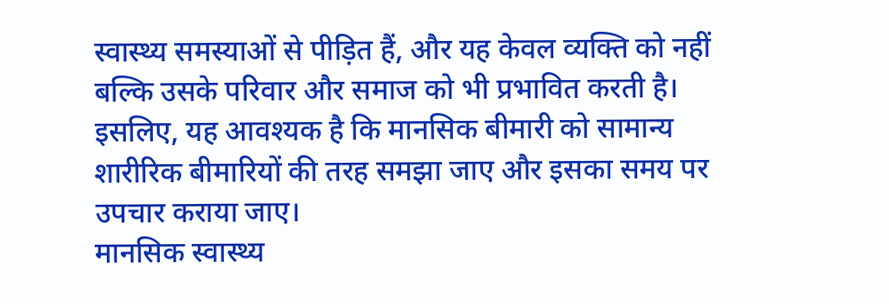स्वास्थ्य समस्याओं से पीड़ित हैं, और यह केवल व्यक्ति को नहीं बल्कि उसके परिवार और समाज को भी प्रभावित करती है। इसलिए, यह आवश्यक है कि मानसिक बीमारी को सामान्य शारीरिक बीमारियों की तरह समझा जाए और इसका समय पर उपचार कराया जाए।
मानसिक स्वास्थ्य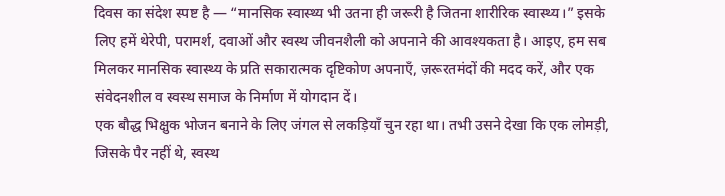दिवस का संदेश स्पष्ट है — “मानसिक स्वास्थ्य भी उतना ही जरूरी है जितना शारीरिक स्वास्थ्य।” इसके लिए हमें थेरेपी, परामर्श, दवाओं और स्वस्थ जीवनशैली को अपनाने की आवश्यकता है। आइए, हम सब मिलकर मानसिक स्वास्थ्य के प्रति सकारात्मक दृष्टिकोण अपनाएँ, ज़रूरतमंदों की मदद करें, और एक संवेदनशील व स्वस्थ समाज के निर्माण में योगदान दें।
एक बौद्ध भिक्षुक भोजन बनाने के लिए जंगल से लकड़ियाँ चुन रहा था। तभी उसने देखा कि एक लोमड़ी, जिसके पैर नहीं थे, स्वस्थ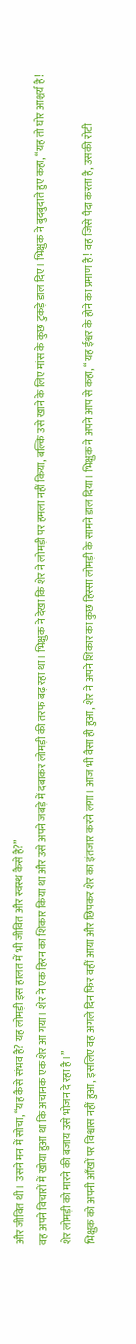और जीवित थी। उसने मन में सोचा, “यह कैसे संभव है? यह लोमड़ी इस हालत में भी जीवित और स्वस्थ कैसे है?”
वह अपने विचारों में खोया हुआ था कि अचानक एक शेर आ गया। शेर ने एक हिरन का शिकार किया था और उसे अपने जबड़े में दबाकर लोमड़ी की तरफ बढ़ रहा था। भिक्षुक ने देखा कि शेर ने लोमड़ी पर हमला नहीं किया, बल्कि उसे खाने के लिए मांस के कुछ टुकड़े डाल दिए। भिक्षुक ने बुदबुदाते हुए कहा, “यह तो घोर आश्चर्य है! शेर लोमड़ी को मारने की बजाय उसे भोजन दे रहा है।”
भिक्षुक को अपनी आँखों पर विश्वास नहीं हुआ, इसलिए वह अगले दिन फिर वहीं आया और छिपकर शेर का इंतजार करने लगा। आज भी वैसा ही हुआ, शेर ने अपने शिकार का कुछ हिस्सा लोमड़ी के सामने डाल दिया। भिक्षुक ने अपने आप से कहा, “यह ईश्वर के होने का प्रमाण है! वह जिसे पैदा करता है, उसकी रोटी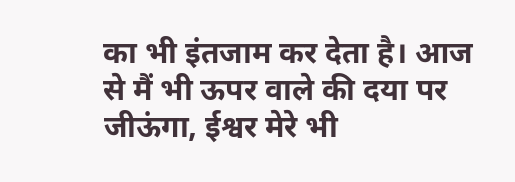का भी इंतजाम कर देता है। आज से मैं भी ऊपर वाले की दया पर जीऊंगा, ईश्वर मेरे भी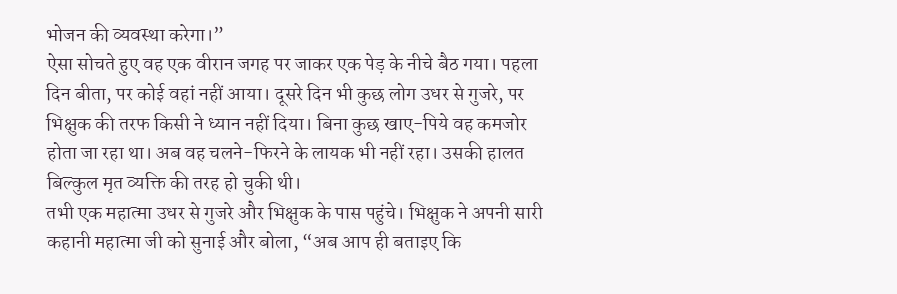भोजन की व्यवस्था करेगा।”
ऐसा सोचते हुए वह एक वीरान जगह पर जाकर एक पेड़ के नीचे बैठ गया। पहला दिन बीता, पर कोई वहां नहीं आया। दूसरे दिन भी कुछ लोग उधर से गुजरे, पर भिक्षुक की तरफ किसी ने ध्यान नहीं दिया। बिना कुछ खाए-पिये वह कमजोर होता जा रहा था। अब वह चलने-फिरने के लायक भी नहीं रहा। उसकी हालत बिल्कुल मृत व्यक्ति की तरह हो चुकी थी।
तभी एक महात्मा उधर से गुजरे और भिक्षुक के पास पहुंचे। भिक्षुक ने अपनी सारी कहानी महात्मा जी को सुनाई और बोला, “अब आप ही बताइए कि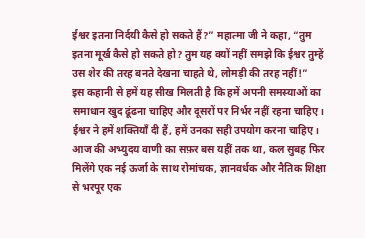ईश्वर इतना निर्दयी कैसे हो सकते हैं?” महात्मा जी ने कहा, “तुम इतना मूर्ख कैसे हो सकते हो? तुम यह क्यों नहीं समझे कि ईश्वर तुम्हें उस शेर की तरह बनते देखना चाहते थे, लोमड़ी की तरह नहीं!”
इस कहानी से हमें यह सीख मिलती है कि हमें अपनी समस्याओं का समाधान खुद ढूंढना चाहिए और दूसरों पर निर्भर नहीं रहना चाहिए। ईश्वर ने हमें शक्तियाँ दी हैं, हमें उनका सही उपयोग करना चाहिए।
आज की अभ्युदय वाणी का सफ़र बस यहीं तक था, कल सुबह फिर मिलेंगे एक नई ऊर्जा के साथ रोमांचक, ज्ञानवर्धक और नैतिक शिक्षा से भरपूर एक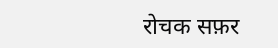रोचक सफ़र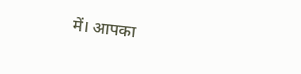में। आपका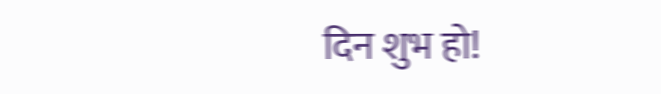दिन शुभ हो!